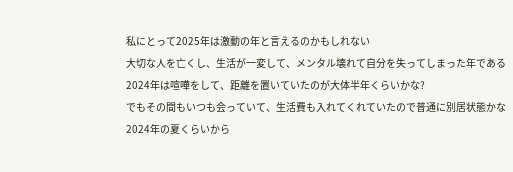私にとって2025年は激動の年と言えるのかもしれない
大切な人を亡くし、生活が一変して、メンタル壊れて自分を失ってしまった年である
2024年は喧嘩をして、距離を置いていたのが大体半年くらいかな?
でもその間もいつも会っていて、生活費も入れてくれていたので普通に別居状態かな
2024年の夏くらいから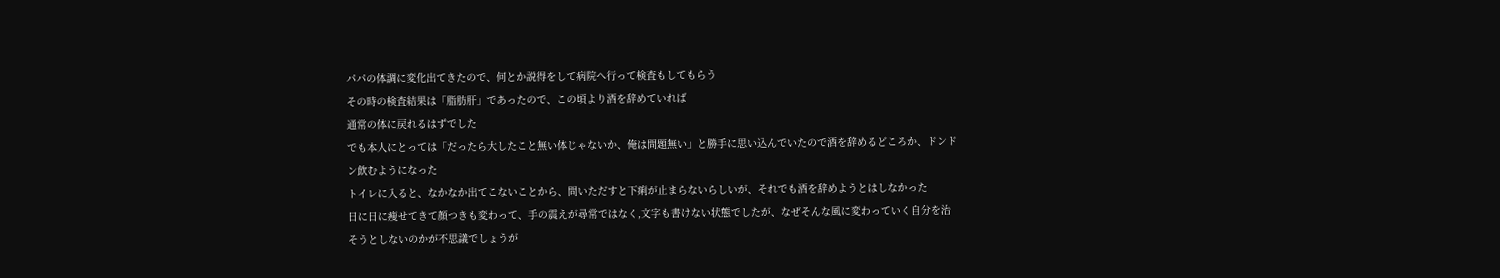パパの体調に変化出てきたので、何とか説得をして病院へ行って検査もしてもらう
その時の検査結果は「脂肪肝」であったので、この頃より酒を辞めていれば
通常の体に戻れるはずでした
でも本人にとっては「だったら大したこと無い体じゃないか、俺は問題無い」と勝手に思い込んでいたので酒を辞めるどころか、ドンドン飲むようになった
トイレに入ると、なかなか出てこないことから、問いただすと下痢が止まらないらしいが、それでも酒を辞めようとはしなかった
日に日に痩せてきて顔つきも変わって、手の震えが尋常ではなく,文字も書けない状態でしたが、なぜそんな風に変わっていく自分を治そうとしないのかが不思議でしょうが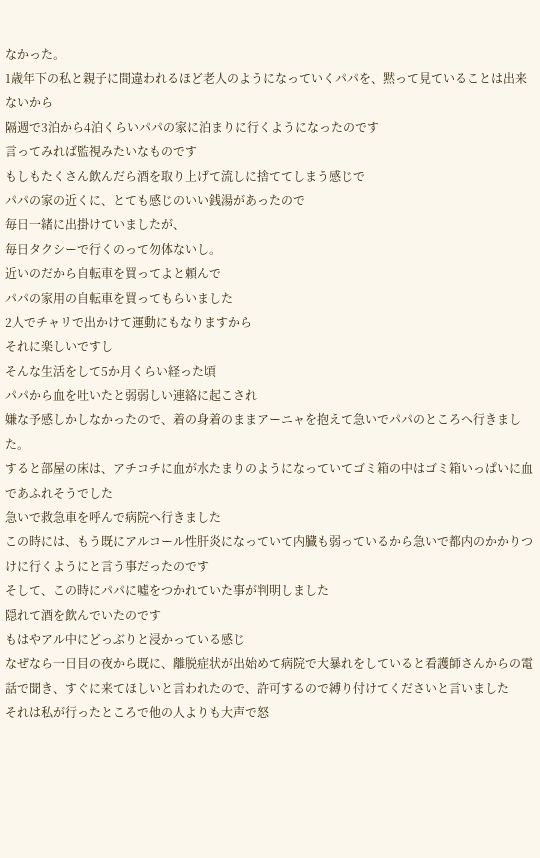なかった。
1歳年下の私と親子に間違われるほど老人のようになっていくパパを、黙って見ていることは出来ないから
隔週で3泊から4泊くらいパパの家に泊まりに行くようになったのです
言ってみれば監視みたいなものです
もしもたくさん飲んだら酒を取り上げて流しに捨ててしまう感じで
パパの家の近くに、とても感じのいい銭湯があったので
毎日一緒に出掛けていましたが、
毎日タクシーで行くのって勿体ないし。
近いのだから自転車を買ってよと頼んで
パパの家用の自転車を買ってもらいました
2人でチャリで出かけて運動にもなりますから
それに楽しいですし
そんな生活をして5か月くらい経った頃
パパから血を吐いたと弱弱しい連絡に起こされ
嫌な予感しかしなかったので、着の身着のままアーニャを抱えて急いでパパのところへ行きました。
すると部屋の床は、アチコチに血が水たまりのようになっていてゴミ箱の中はゴミ箱いっぱいに血であふれそうでした
急いで救急車を呼んで病院へ行きました
この時には、もう既にアルコール性肝炎になっていて内臓も弱っているから急いで都内のかかりつけに行くようにと言う事だったのです
そして、この時にパパに噓をつかれていた事が判明しました
隠れて酒を飲んでいたのです
もはやアル中にどっぶりと浸かっている感じ
なぜなら一日目の夜から既に、離脱症状が出始めて病院で大暴れをしていると看護師さんからの電話で聞き、すぐに来てほしいと言われたので、許可するので縛り付けてくださいと言いました
それは私が行ったところで他の人よりも大声で怒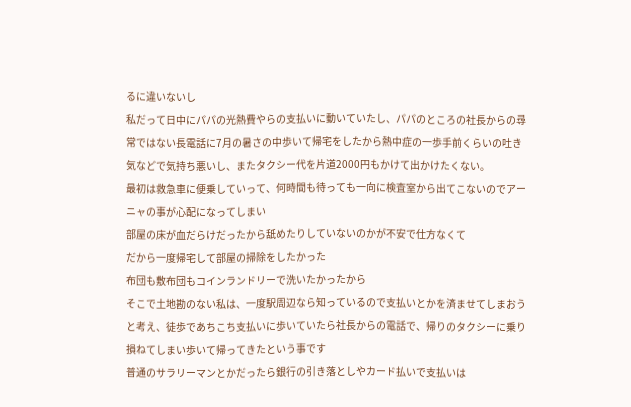るに違いないし
私だって日中にパパの光熱費やらの支払いに動いていたし、パパのところの社長からの尋常ではない長電話に7月の暑さの中歩いて帰宅をしたから熱中症の一歩手前くらいの吐き気などで気持ち悪いし、またタクシー代を片道2000円もかけて出かけたくない。
最初は救急車に便乗していって、何時間も待っても一向に検査室から出てこないのでアーニャの事が心配になってしまい
部屋の床が血だらけだったから舐めたりしていないのかが不安で仕方なくて
だから一度帰宅して部屋の掃除をしたかった
布団も敷布団もコインランドリーで洗いたかったから
そこで土地勘のない私は、一度駅周辺なら知っているので支払いとかを済ませてしまおうと考え、徒歩であちこち支払いに歩いていたら社長からの電話で、帰りのタクシーに乗り損ねてしまい歩いて帰ってきたという事です
普通のサラリーマンとかだったら銀行の引き落としやカード払いで支払いは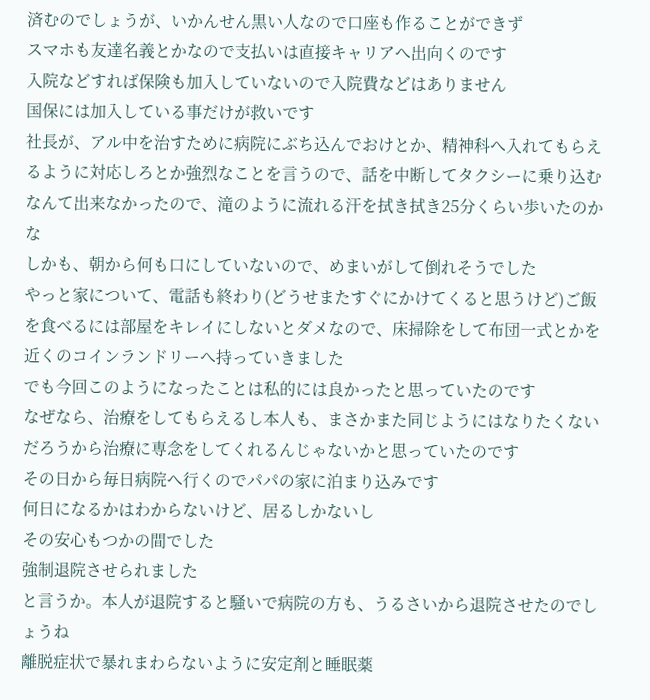済むのでしょうが、いかんせん黒い人なので口座も作ることができず
スマホも友達名義とかなので支払いは直接キャリアへ出向くのです
入院などすれば保険も加入していないので入院費などはありません
国保には加入している事だけが救いです
社長が、アル中を治すために病院にぶち込んでおけとか、精神科へ入れてもらえるように対応しろとか強烈なことを言うので、話を中断してタクシーに乗り込むなんて出来なかったので、滝のように流れる汗を拭き拭き25分くらい歩いたのかな
しかも、朝から何も口にしていないので、めまいがして倒れそうでした
やっと家について、電話も終わり(どうせまたすぐにかけてくると思うけど)ご飯を食べるには部屋をキレイにしないとダメなので、床掃除をして布団一式とかを近くのコインランドリーへ持っていきました
でも今回このようになったことは私的には良かったと思っていたのです
なぜなら、治療をしてもらえるし本人も、まさかまた同じようにはなりたくないだろうから治療に専念をしてくれるんじゃないかと思っていたのです
その日から毎日病院へ行くのでパパの家に泊まり込みです
何日になるかはわからないけど、居るしかないし
その安心もつかの間でした
強制退院させられました
と言うか。本人が退院すると騒いで病院の方も、うるさいから退院させたのでしょうね
離脱症状で暴れまわらないように安定剤と睡眠薬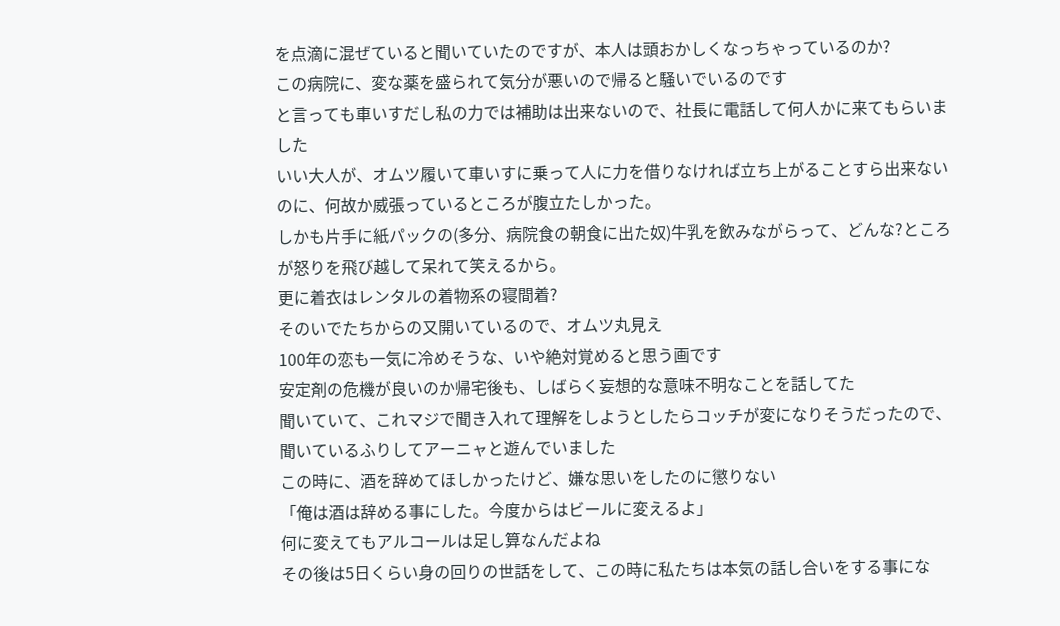を点滴に混ぜていると聞いていたのですが、本人は頭おかしくなっちゃっているのか?
この病院に、変な薬を盛られて気分が悪いので帰ると騒いでいるのです
と言っても車いすだし私の力では補助は出来ないので、社長に電話して何人かに来てもらいました
いい大人が、オムツ履いて車いすに乗って人に力を借りなければ立ち上がることすら出来ないのに、何故か威張っているところが腹立たしかった。
しかも片手に紙パックの(多分、病院食の朝食に出た奴)牛乳を飲みながらって、どんな?ところが怒りを飛び越して呆れて笑えるから。
更に着衣はレンタルの着物系の寝間着?
そのいでたちからの又開いているので、オムツ丸見え
100年の恋も一気に冷めそうな、いや絶対覚めると思う画です
安定剤の危機が良いのか帰宅後も、しばらく妄想的な意味不明なことを話してた
聞いていて、これマジで聞き入れて理解をしようとしたらコッチが変になりそうだったので、聞いているふりしてアーニャと遊んでいました
この時に、酒を辞めてほしかったけど、嫌な思いをしたのに懲りない
「俺は酒は辞める事にした。今度からはビールに変えるよ」
何に変えてもアルコールは足し算なんだよね
その後は5日くらい身の回りの世話をして、この時に私たちは本気の話し合いをする事にな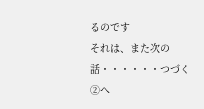るのです
それは、また次の話・・・・・・つづく②へ